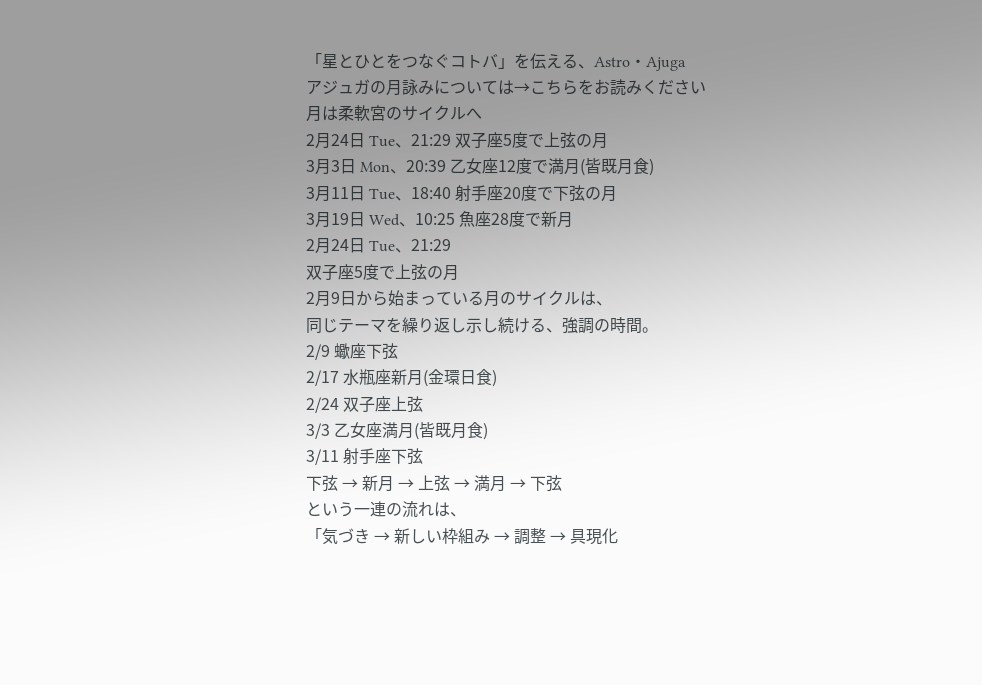「星とひとをつなぐコトバ」を伝える、Astro・Ajuga
アジュガの月詠みについては→こちらをお読みください
月は柔軟宮のサイクルへ
2月24日 Tue、21:29 双子座5度で上弦の月
3月3日 Mon、20:39 乙女座12度で満月(皆既月食)
3月11日 Tue、18:40 射手座20度で下弦の月
3月19日 Wed、10:25 魚座28度で新月
2月24日 Tue、21:29
双子座5度で上弦の月
2月9日から始まっている月のサイクルは、
同じテーマを繰り返し示し続ける、強調の時間。
2/9 蠍座下弦
2/17 水瓶座新月(金環日食)
2/24 双子座上弦
3/3 乙女座満月(皆既月食)
3/11 射手座下弦
下弦 → 新月 → 上弦 → 満月 → 下弦
という一連の流れは、
「気づき → 新しい枠組み → 調整 → 具現化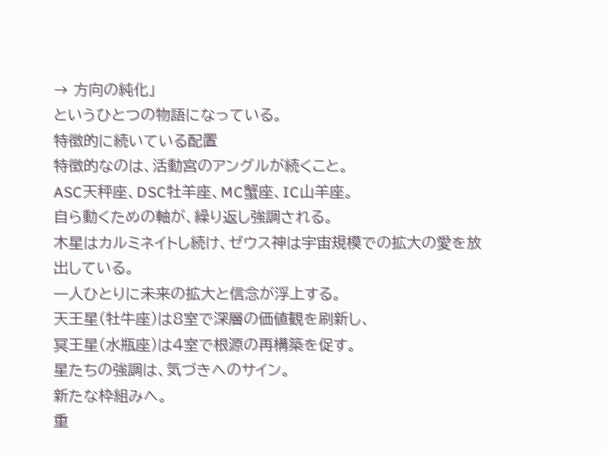→ 方向の純化」
というひとつの物語になっている。
特徴的に続いている配置
特徴的なのは、活動宮のアングルが続くこと。
ASC天秤座、DSC牡羊座、MC蟹座、IC山羊座。
自ら動くための軸が、繰り返し強調される。
木星はカルミネイトし続け、ゼウス神は宇宙規模での拡大の愛を放出している。
一人ひとりに未来の拡大と信念が浮上する。
天王星(牡牛座)は8室で深層の価値観を刷新し、
冥王星(水瓶座)は4室で根源の再構築を促す。
星たちの強調は、気づきへのサイン。
新たな枠組みへ。
重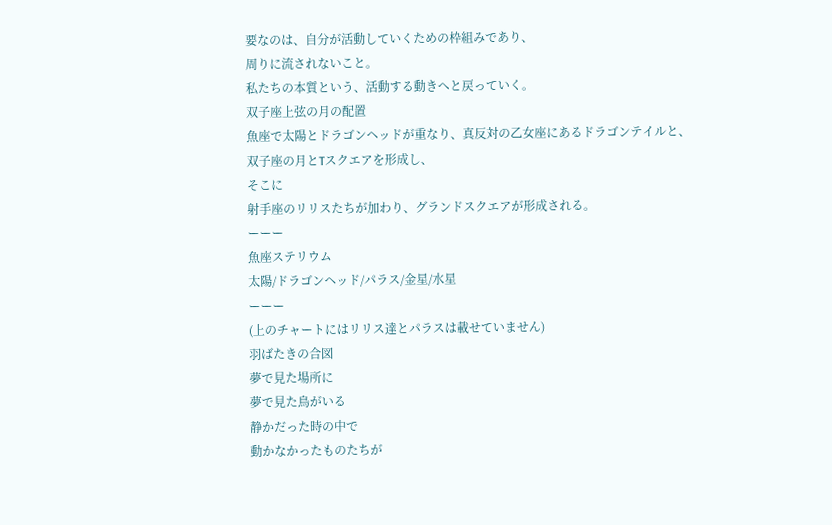要なのは、自分が活動していくための枠組みであり、
周りに流されないこと。
私たちの本質という、活動する動きへと戻っていく。
双子座上弦の月の配置
魚座で太陽とドラゴンヘッドが重なり、真反対の乙女座にあるドラゴンテイルと、
双子座の月とTスクエアを形成し、
そこに
射手座のリリスたちが加わり、グランドスクエアが形成される。
ーーー
魚座ステリウム
太陽/ドラゴンヘッド/パラス/金星/水星
ーーー
(上のチャートにはリリス達とパラスは載せていません)
羽ばたきの合図
夢で見た場所に
夢で見た鳥がいる
静かだった時の中で
動かなかったものたちが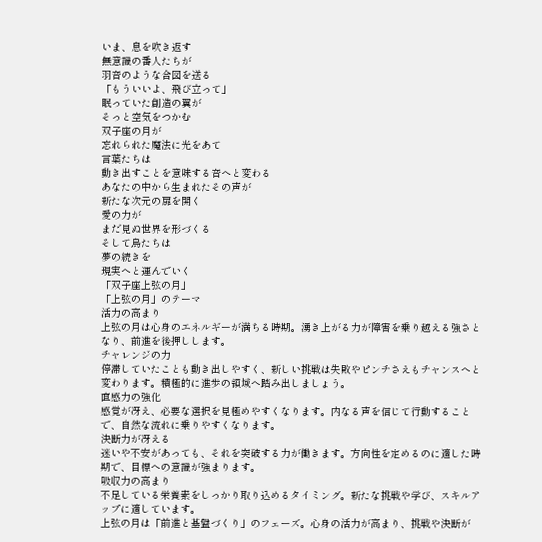いま、息を吹き返す
無意識の番人たちが
羽音のような合図を送る
「もういいよ、飛び立って」
眠っていた創造の翼が
そっと空気をつかむ
双子座の月が
忘れられた魔法に光をあて
言葉たちは
動き出すことを意味する音へと変わる
あなたの中から生まれたその声が
新たな次元の扉を開く
愛の力が
まだ見ぬ世界を形づくる
そして鳥たちは
夢の続きを
現実へと運んでいく
「双子座上弦の月」
「上弦の月」のテーマ
活力の高まり
上弦の月は心身のエネルギーが満ちる時期。湧き上がる力が障害を乗り越える強さとなり、前進を後押しします。
チャレンジの力
停滞していたことも動き出しやすく、新しい挑戦は失敗やピンチさえもチャンスへと変わります。積極的に進歩の領域へ踏み出しましょう。
直感力の強化
感覚が冴え、必要な選択を見極めやすくなります。内なる声を信じて行動することで、自然な流れに乗りやすくなります。
決断力が冴える
迷いや不安があっても、それを突破する力が働きます。方向性を定めるのに適した時期で、目標への意識が強まります。
吸収力の高まり
不足している栄養素をしっかり取り込めるタイミング。新たな挑戦や学び、スキルアップに適しています。
上弦の月は「前進と基盤づくり」のフェーズ。心身の活力が高まり、挑戦や決断が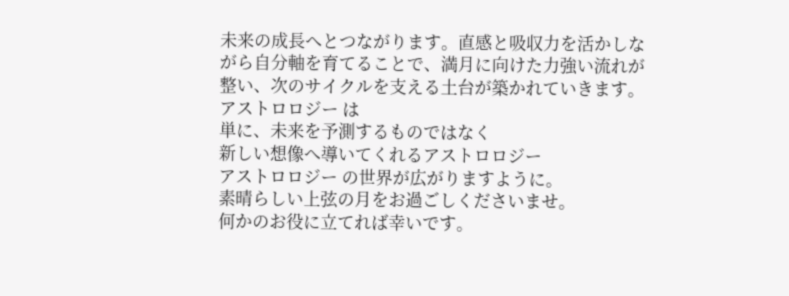未来の成長へとつながります。直感と吸収力を活かしながら自分軸を育てることで、満月に向けた力強い流れが整い、次のサイクルを支える土台が築かれていきます。
アストロロジー は
単に、未来を予測するものではなく
新しい想像へ導いてくれるアストロロジー
アストロロジー の世界が広がりますように。
素晴らしい上弦の月をお過ごしくださいませ。
何かのお役に立てれば幸いです。